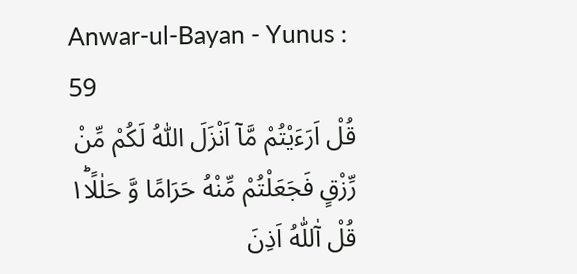Anwar-ul-Bayan - Yunus : 59
قُلْ اَرَءَیْتُمْ مَّاۤ اَنْزَلَ اللّٰهُ لَكُمْ مِّنْ رِّزْقٍ فَجَعَلْتُمْ مِّنْهُ حَرَامًا وَّ حَلٰلًا١ؕ قُلْ آٰللّٰهُ اَذِنَ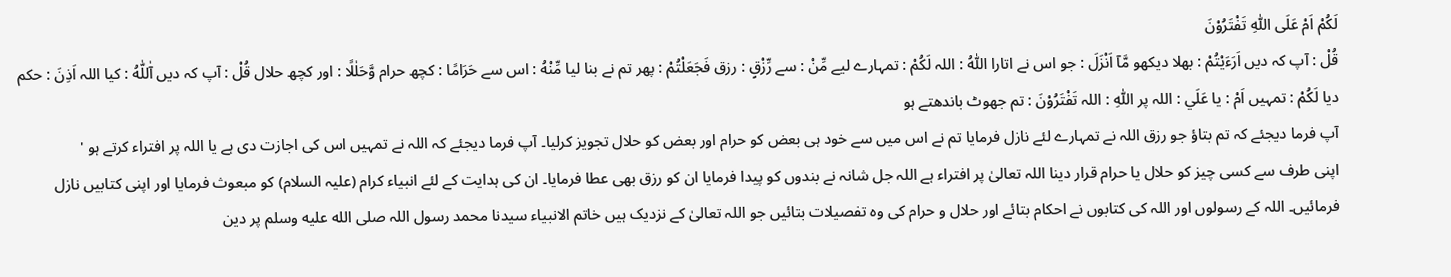لَكُمْ اَمْ عَلَى اللّٰهِ تَفْتَرُوْنَ
قُلْ : آپ کہ دیں اَرَءَيْتُمْ : بھلا دیکھو مَّآ اَنْزَلَ : جو اس نے اتارا اللّٰهُ : اللہ لَكُمْ : تمہارے لیے مِّنْ : سے رِّزْقٍ : رزق فَجَعَلْتُمْ : پھر تم نے بنا لیا مِّنْهُ : اس سے حَرَامًا : کچھ حرام وَّحَلٰلًا : اور کچھ حلال قُلْ : آپ کہ دیں آٰللّٰهُ : کیا اللہ اَذِنَ : حکم دیا لَكُمْ : تمہیں اَمْ : یا عَلَي : اللہ پر اللّٰهِ : اللہ تَفْتَرُوْنَ : تم جھوٹ باندھتے ہو
آپ فرما دیجئے کہ تم بتاؤ جو رزق اللہ نے تمہارے لئے نازل فرمایا تم نے اس میں سے خود ہی بعض کو حرام اور بعض کو حلال تجویز کرلیا۔ آپ فرما دیجئے کہ اللہ نے تمہیں اس کی اجازت دی ہے یا اللہ پر افتراء کرتے ہو '
اپنی طرف سے کسی چیز کو حلال یا حرام قرار دینا اللہ تعالیٰ پر افتراء ہے اللہ جل شانہ نے بندوں کو پیدا فرمایا ان کو رزق بھی عطا فرمایا۔ ان کی ہدایت کے لئے انبیاء کرام (علیہ السلام) کو مبعوث فرمایا اور اپنی کتابیں نازل فرمائیں۔ اللہ کے رسولوں اور اللہ کی کتابوں نے احکام بتائے اور حلال و حرام کی وہ تفصیلات بتائیں جو اللہ تعالیٰ کے نزدیک ہیں خاتم الانبیاء سیدنا محمد رسول اللہ صلى الله عليه وسلم پر دین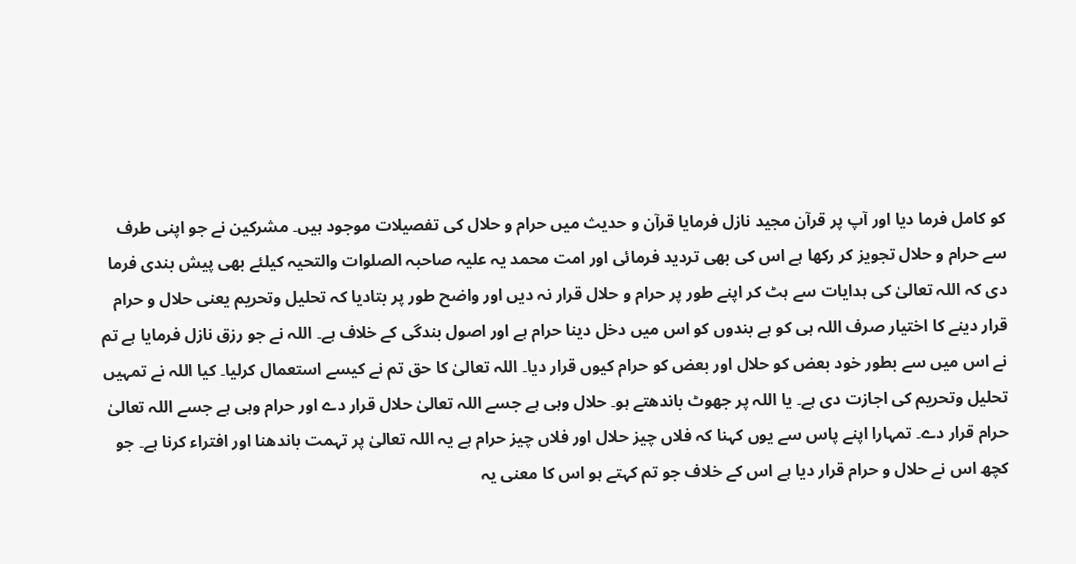کو کامل فرما دیا اور آپ پر قرآن مجید نازل فرمایا قرآن و حدیث میں حرام و حلال کی تفصیلات موجود ہیں۔ مشرکین نے جو اپنی طرف سے حرام و حلال تجویز کر رکھا ہے اس کی بھی تردید فرمائی اور امت محمد یہ علیہ صاحبہ الصلوات والتحیہ کیلئے بھی پیش بندی فرما دی کہ اللہ تعالیٰ کی ہدایات سے ہٹ کر اپنے طور پر حرام و حلال قرار نہ دیں اور واضح طور پر بتادیا کہ تحلیل وتحریم یعنی حلال و حرام قرار دینے کا اختیار صرف اللہ ہی کو ہے بندوں کو اس میں دخل دینا حرام ہے اور اصول بندگی کے خلاف ہے۔ اللہ نے جو رزق نازل فرمایا ہے تم نے اس میں سے بطور خود بعض کو حلال اور بعض کو حرام کیوں قرار دیا۔ اللہ تعالیٰ کا حق تم نے کیسے استعمال کرلیا۔ کیا اللہ نے تمہیں تحلیل وتحریم کی اجازت دی ہے۔ یا اللہ پر جھوٹ باندھتے ہو۔ حلال وہی ہے جسے اللہ تعالیٰ حلال قرار دے اور حرام وہی ہے جسے اللہ تعالیٰ حرام قرار دے۔ تمہارا اپنے پاس سے یوں کہنا کہ فلاں چیز حلال اور فلاں چیز حرام ہے یہ اللہ تعالیٰ پر تہمت باندھنا اور افتراء کرنا ہے۔ جو کچھ اس نے حلال و حرام قرار دیا ہے اس کے خلاف جو تم کہتے ہو اس کا معنی یہ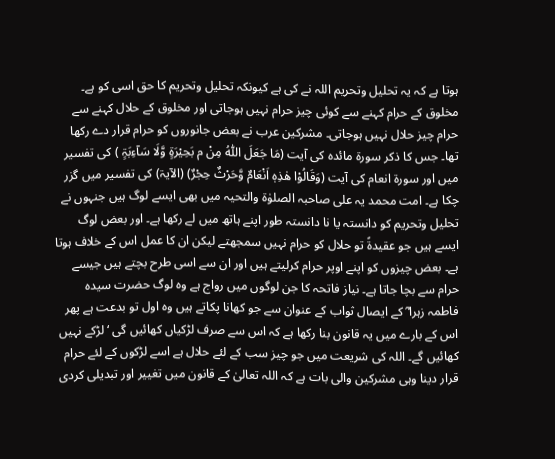ہوتا ہے کہ یہ تحلیل وتحریم اللہ نے کی ہے کیونکہ تحلیل وتحریم کا حق اسی کو ہے۔ مخلوق کے حرام کہنے سے کوئی چیز حرام نہیں ہوجاتی اور مخلوق کے حلال کہنے سے حرام چیز حلال نہیں ہوجاتی۔ مشرکین عرب نے بعض جانوروں کو حرام قرار دے رکھا تھا۔ جس کا ذکر سورة مائدہ کی آیت (مَا جَعَلَ اللّٰہُ مِنْ م بَحِیْرَۃٍ وَّلَا سَآءِبَۃٍ ) کی تفسیر میں اور سورة انعام کی آیت (وَقَالُوْا ھٰذِہٖ اَنْعَامٌ وَّحَرْثٌ حِجْرٌ) (الآیۃ) کی تفسیر میں گزر چکا ہے۔ امت محمد یہ علی صاحبہ الصلوٰۃ والتحیہ میں بھی ایسے لوگ ہیں جنہوں نے تحلیل وتحریم کو دانستہ یا نا دانستہ طور اپنے ہاتھ میں لے رکھا ہے۔ اور بعض لوگ ایسے ہیں جو عقیدۃً تو حلال کو حرام نہیں سمجھتے لیکن ان کا عمل اس کے خلاف ہوتا ہے۔ بعض چیزوں کو اپنے اوپر حرام کرلیتے ہیں اور ان سے اسی طرح بچتے ہیں جیسے حرام سے بچا جاتا ہے۔ نیاز فاتحہ کا جن لوگوں میں رواج ہے وہ لوگ حضرت سیدہ فاطمہ زہرا ؓ کے ایصال ثواب کے عنوان سے جو کھانا پکاتے ہیں وہ اول تو بدعت ہے پھر اس کے بارے میں یہ قانون بنا رکھا ہے کہ اس سے صرف لڑکیاں کھائیں گی ‘ لڑکے نہیں کھائیں گے۔ اللہ کی شریعت میں جو چیز سب کے لئے حلال ہے اسے لڑکوں کے لئے حرام قرار دینا وہی مشرکین والی بات ہے کہ اللہ تعالیٰ کے قانون میں تغییر اور تبدیلی کردی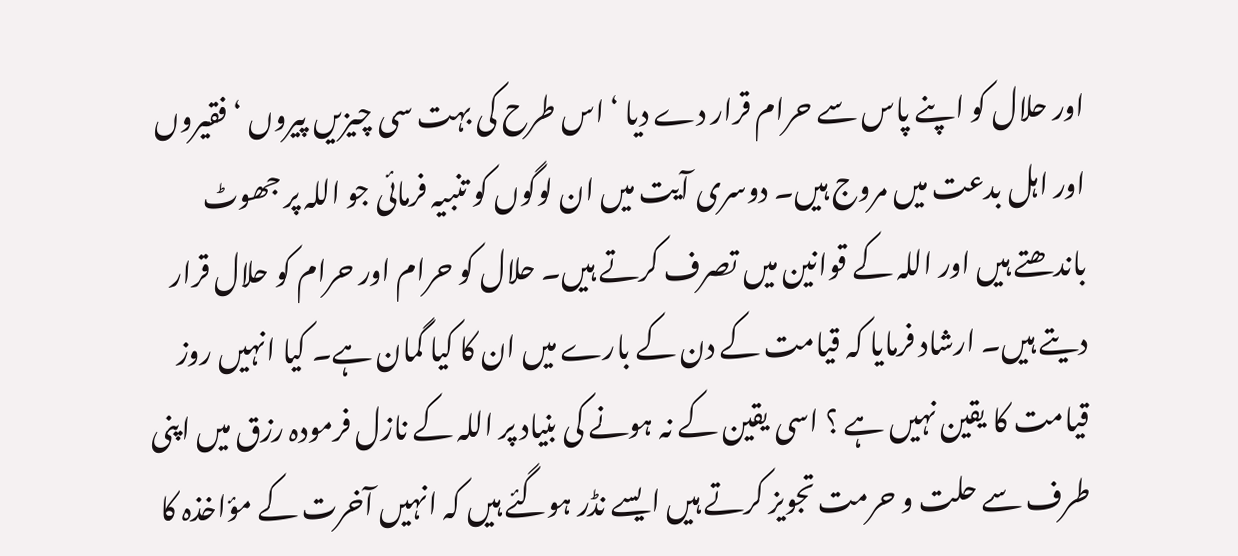اور حلال کو اپنے پاس سے حرام قرار دے دیا ‘ اس طرح کی بہت سی چیزیں پیروں ‘ فقیروں اور اہل بدعت میں مروج ہیں۔ دوسری آیت میں ان لوگوں کو تنبیہ فرمائی جو اللہ پر جھوٹ باندھتے ہیں اور اللہ کے قوانین میں تصرف کرتے ہیں۔ حلال کو حرام اور حرام کو حلال قرار دیتے ہیں۔ ارشاد فرمایا کہ قیامت کے دن کے بارے میں ان کا کیا گمان ہے۔ کیا انہیں روز قیامت کا یقین نہیں ہے ؟ اسی یقین کے نہ ہونے کی بنیاد پر اللہ کے نازل فرمودہ رزق میں اپنی طرف سے حلت و حرمت تجویز کرتے ہیں ایسے نڈر ہوگئے ہیں کہ انہیں آخرت کے مؤاخذہ کا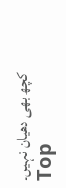کچھ بھی دھیان نہیں۔
Top